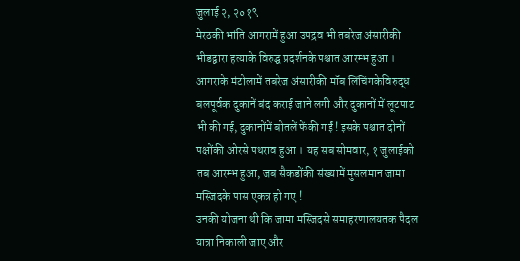जुलाई २, २०१९
मेरठकी भांति आगरामें हुआ उपद्रव भी तबरेज अंसारीकी भीडद्वारा हत्याके विरुद्घ प्रदर्शनके पश्चात आरम्भ हुआ । आगराके मंटोलामें तबरेज अंसारीकी मॉब लिंचिंगकेविरुद्ध बलपूर्वक दुकानें बंद कराई जाने लगी और दुकानों में लूटपाट भी की गई, दुकानोंमें बोतलें फेंकी गईं ! इसके पश्चात दोनों पक्षोंकी ओरसे पथराव हुआ । यह सब सोमवार, १ जुलाईको तब आरम्भ हुआ, जब सैकडोंकी संख्यामें मुसलमान जामा मस्जिदके पास एकत्र हो गए !
उनकी योजना थी कि जामा मस्जिदसे समाहरणालयतक पैदल यात्रा निकाली जाए और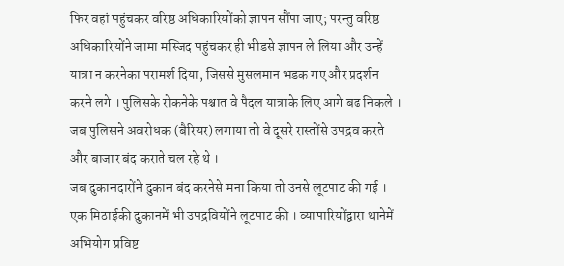फिर वहां पहुंचकर वरिष्ठ अधिकारियोंको ज्ञापन सौंपा जाए; परन्तु वरिष्ठ अधिकारियोंने जामा मस्जिद पहुंचकर ही भीडसे ज्ञापन ले लिया और उन्हें यात्रा न करनेका परामर्श दिया, जिससे मुसलमान भडक गए और प्रदर्शन करने लगे । पुलिसके रोकनेके पश्चात वे पैदल यात्राके लिए आगे बढ निकले । जब पुलिसने अवरोधक (बैरियर) लगाया तो वे दूसरे रास्तोंसे उपद्रव करते और बाजार बंद कराते चल रहे थे ।
जब दुकानदारोंने दुकान बंद करनेसे मना किया तो उनसे लूटपाट की गई । एक मिठाईकी दुकानमें भी उपद्रवियोंने लूटपाट की । व्यापारियोंद्वारा थानेमें अभियोग प्रविष्ट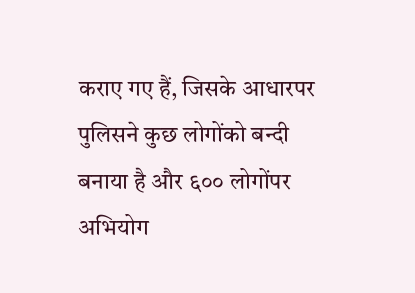कराए गए हैं, जिसके आधारपर पुलिसने कुछ लोगोंको बन्दी बनाया है और ६०० लोगोंपर अभियोग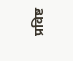प्रविष्ट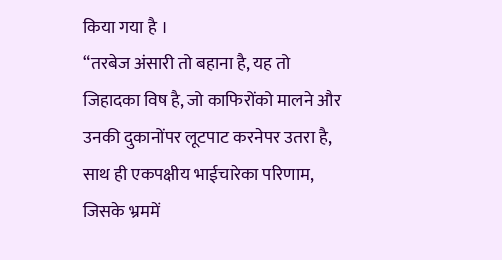किया गया है ।
“तरबेज अंसारी तो बहाना है, यह तो जिहादका विष है, जो काफिरोंको मालने और उनकी दुकानोंपर लूटपाट करनेपर उतरा है, साथ ही एकपक्षीय भाईचारेका परिणाम, जिसके भ्रममें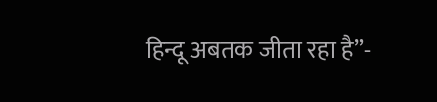हिन्दू अबतक जीता रहा है”-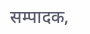सम्पादक,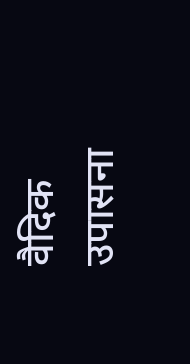वैदिक उपासना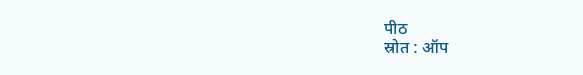पीठ
स्रोत : ऑप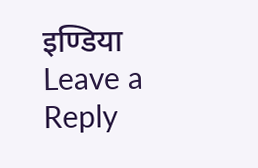इण्डिया
Leave a Reply